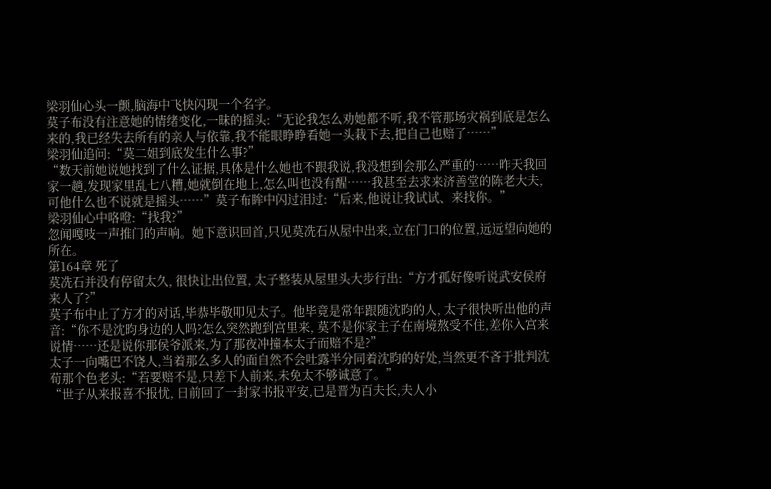梁羽仙心头一颤,脑海中飞快闪现一个名字。
莫子布没有注意她的情绪变化,一昧的摇头:“无论我怎么劝她都不听,我不管那场灾祸到底是怎么来的,我已经失去所有的亲人与依靠,我不能眼睁睁看她一头栽下去,把自己也赔了……”
梁羽仙追问:“莫二姐到底发生什么事?”
“数天前她说她找到了什么证据,具体是什么她也不跟我说,我没想到会那么严重的……昨天我回家一趟,发现家里乱七八糟,她就倒在地上,怎么叫也没有醒……我甚至去求来济善堂的陈老大夫,可他什么也不说就是摇头……”莫子布眸中闪过泪过:“后来,他说让我试试、来找你。”
梁羽仙心中咯噔:“找我?”
忽闻嘎吱一声推门的声响。她下意识回首,只见莫冼石从屋中出来,立在门口的位置,远远望向她的所在。
第164章 死了
莫冼石并没有停留太久, 很快让出位置, 太子整装从屋里头大步行出:“方才孤好像听说武安侯府来人了?”
莫子布中止了方才的对话,毕恭毕敬叩见太子。他毕竟是常年跟随沈昀的人, 太子很快听出他的声音:“你不是沈昀身边的人吗?怎么突然跑到宫里来, 莫不是你家主子在南境熬受不住,差你入宫来说情……还是说你那侯爷派来,为了那夜冲撞本太子而赔不是?”
太子一向嘴巴不饶人,当着那么多人的面自然不会吐露半分同着沈昀的好处,当然更不吝于批判沈荀那个色老头:“若要赔不是,只差下人前来,未免太不够诚意了。”
“世子从来报喜不报忧, 日前回了一封家书报平安,已是晋为百夫长,夫人小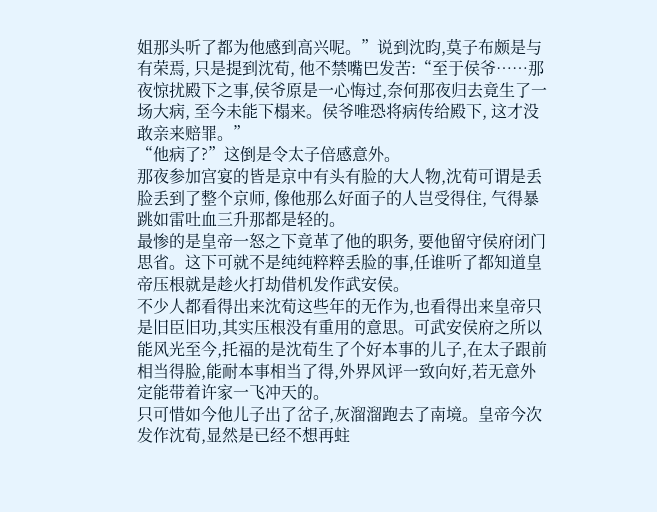姐那头听了都为他感到高兴呢。”说到沈昀,莫子布颇是与有荣焉, 只是提到沈荀, 他不禁嘴巴发苦:“至于侯爷……那夜惊扰殿下之事,侯爷原是一心悔过,奈何那夜归去竟生了一场大病, 至今未能下榻来。侯爷唯恐将病传给殿下, 这才没敢亲来赔罪。”
“他病了?”这倒是令太子倍感意外。
那夜参加宫宴的皆是京中有头有脸的大人物,沈荀可谓是丢脸丢到了整个京师, 像他那么好面子的人岂受得住, 气得暴跳如雷吐血三升那都是轻的。
最惨的是皇帝一怒之下竟革了他的职务, 要他留守侯府闭门思省。这下可就不是纯纯粹粹丢脸的事,任谁听了都知道皇帝压根就是趁火打劫借机发作武安侯。
不少人都看得出来沈荀这些年的无作为,也看得出来皇帝只是旧臣旧功,其实压根没有重用的意思。可武安侯府之所以能风光至今,托福的是沈荀生了个好本事的儿子,在太子跟前相当得脸,能耐本事相当了得,外界风评一致向好,若无意外定能带着许家一飞冲天的。
只可惜如今他儿子出了岔子,灰溜溜跑去了南境。皇帝今次发作沈荀,显然是已经不想再蛀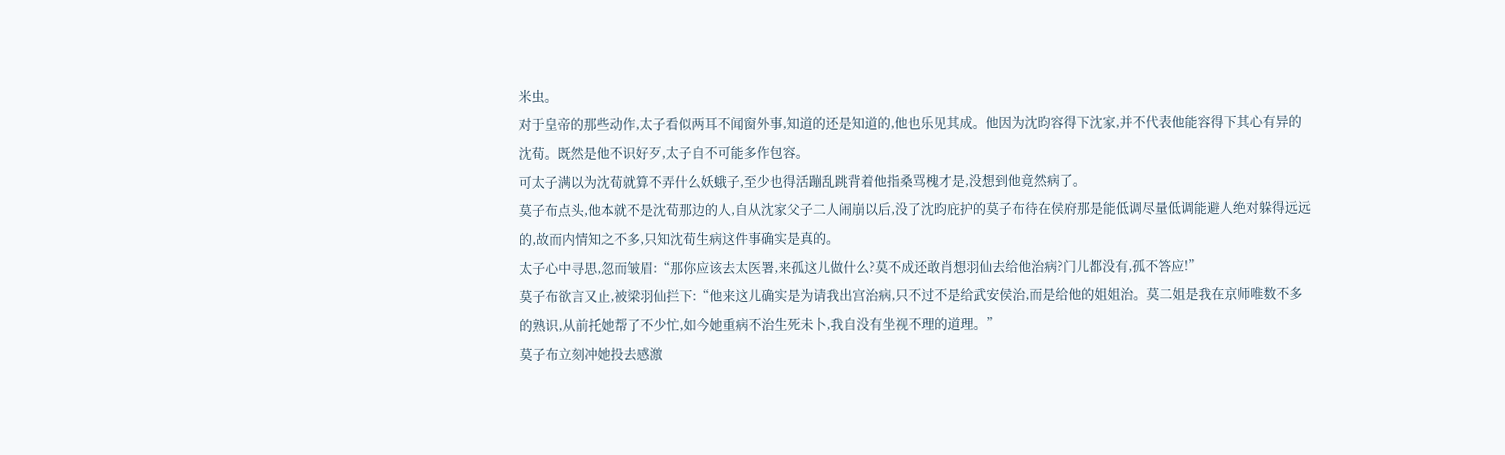米虫。
对于皇帝的那些动作,太子看似两耳不闻窗外事,知道的还是知道的,他也乐见其成。他因为沈昀容得下沈家,并不代表他能容得下其心有异的沈荀。既然是他不识好歹,太子自不可能多作包容。
可太子满以为沈荀就算不弄什么妖蛾子,至少也得活蹦乱跳背着他指桑骂槐才是,没想到他竟然病了。
莫子布点头,他本就不是沈荀那边的人,自从沈家父子二人闹崩以后,没了沈昀庇护的莫子布待在侯府那是能低调尽量低调能避人绝对躲得远远的,故而内情知之不多,只知沈荀生病这件事确实是真的。
太子心中寻思,忽而皱眉:“那你应该去太医署,来孤这儿做什么?莫不成还敢肖想羽仙去给他治病?门儿都没有,孤不答应!”
莫子布欲言又止,被梁羽仙拦下:“他来这儿确实是为请我出宫治病,只不过不是给武安侯治,而是给他的姐姐治。莫二姐是我在京师唯数不多的熟识,从前托她帮了不少忙,如今她重病不治生死未卜,我自没有坐视不理的道理。”
莫子布立刻冲她投去感激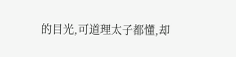的目光,可道理太子都懂,却